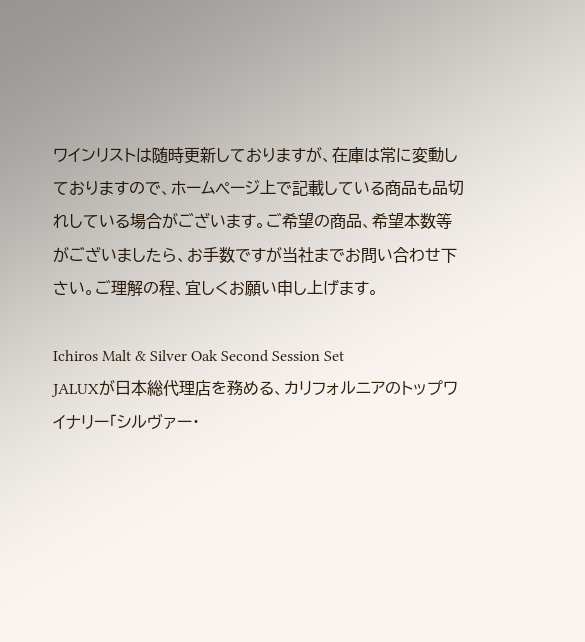ワインリストは随時更新しておりますが、在庫は常に変動しておりますので、ホームページ上で記載している商品も品切れしている場合がございます。ご希望の商品、希望本数等がございましたら、お手数ですが当社までお問い合わせ下さい。ご理解の程、宜しくお願い申し上げます。

Ichiros Malt & Silver Oak Second Session Set
JALUXが日本総代理店を務める、カリフォルニアのトップワイナリー「シルヴァー・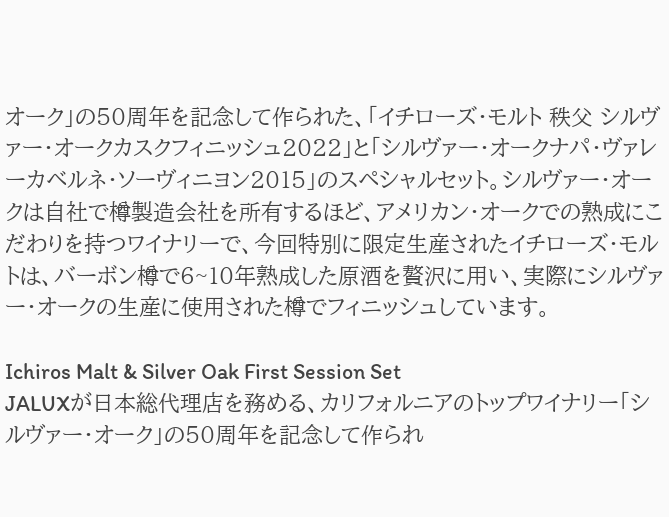オーク」の50周年を記念して作られた、「イチローズ・モルト 秩父 シルヴァー・オークカスクフィニッシュ2022」と「シルヴァー・オークナパ・ヴァレーカベルネ・ソーヴィニヨン2015」のスペシャルセット。シルヴァー・オークは自社で樽製造会社を所有するほど、アメリカン・オークでの熟成にこだわりを持つワイナリーで、今回特別に限定生産されたイチローズ・モルトは、バーボン樽で6~10年熟成した原酒を贅沢に用い、実際にシルヴァー・オークの生産に使用された樽でフィニッシュしています。

Ichiros Malt & Silver Oak First Session Set
JALUXが日本総代理店を務める、カリフォルニアのトップワイナリー「シルヴァー・オーク」の50周年を記念して作られ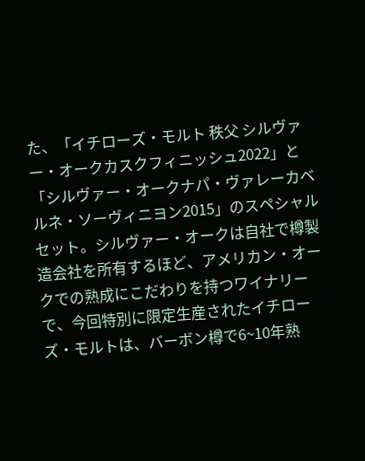た、「イチローズ・モルト 秩父 シルヴァー・オークカスクフィニッシュ2022」と「シルヴァー・オークナパ・ヴァレーカベルネ・ソーヴィニヨン2015」のスペシャルセット。シルヴァー・オークは自社で樽製造会社を所有するほど、アメリカン・オークでの熟成にこだわりを持つワイナリーで、今回特別に限定生産されたイチローズ・モルトは、バーボン樽で6~10年熟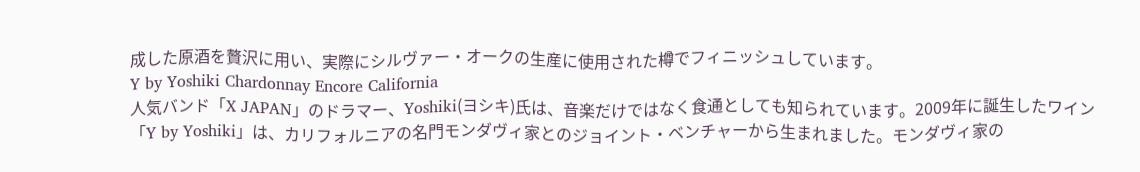成した原酒を贅沢に用い、実際にシルヴァー・オークの生産に使用された樽でフィニッシュしています。
Y by Yoshiki Chardonnay Encore California
人気バンド「X JAPAN」のドラマー、Yoshiki(ヨシキ)氏は、音楽だけではなく食通としても知られています。2009年に誕生したワイン「Y by Yoshiki」は、カリフォルニアの名門モンダヴィ家とのジョイント・ベンチャーから生まれました。モンダヴィ家の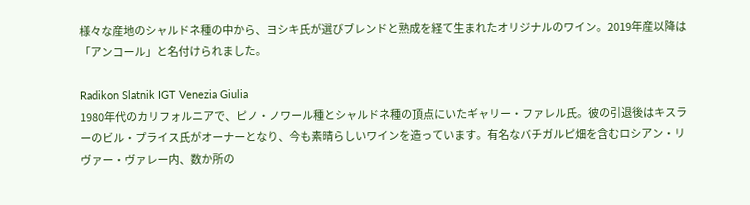様々な産地のシャルドネ種の中から、ヨシキ氏が選びブレンドと熟成を経て生まれたオリジナルのワイン。2019年産以降は「アンコール」と名付けられました。

Radikon Slatnik IGT Venezia Giulia
1980年代のカリフォルニアで、ピノ・ノワール種とシャルドネ種の頂点にいたギャリー・ファレル氏。彼の引退後はキスラーのビル・プライス氏がオーナーとなり、今も素晴らしいワインを造っています。有名なバチガルピ畑を含むロシアン・リヴァー・ヴァレー内、数か所の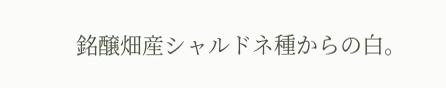銘醸畑産シャルドネ種からの白。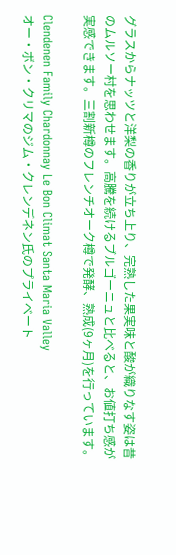グラスからナッツと洋梨の香りが立ち上り、完熟した果実味と酸が織りなす姿は昔のムルソー村を思わせます。高騰を続けるブルゴーニュと比べると、お値打ち感が実感できます。三割新樽のフレンチオーク樽で発酵、熟成(9ヶ月)を行っています。

Clendenen Family Chardonnay Le Bon Climat Santa Maria Valley
オー・ボン・クリマのジム・クレンデネン氏のプライベート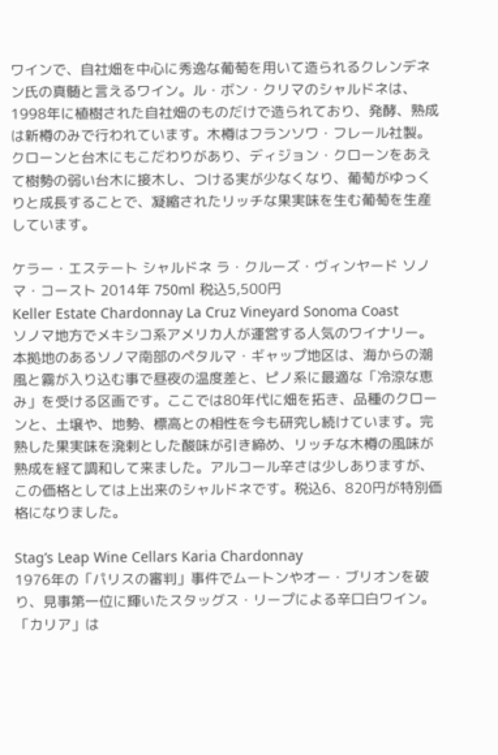ワインで、自社畑を中心に秀逸な葡萄を用いて造られるクレンデネン氏の真髄と言えるワイン。ル・ボン・クリマのシャルドネは、1998年に植樹された自社畑のものだけで造られており、発酵、熟成は新樽のみで行われています。木樽はフランソワ・フレール社製。クローンと台木にもこだわりがあり、ディジョン・クローンをあえて樹勢の弱い台木に接木し、つける実が少なくなり、葡萄がゆっくりと成長することで、凝縮されたリッチな果実味を生む葡萄を生産しています。

ケラー・エステート シャルドネ ラ・クルーズ・ヴィンヤード ソノマ・コースト 2014年 750ml 税込5,500円
Keller Estate Chardonnay La Cruz Vineyard Sonoma Coast
ソノマ地方でメキシコ系アメリカ人が運営する人気のワイナリー。本拠地のあるソノマ南部のペタルマ・ギャップ地区は、海からの潮風と霧が入り込む事で昼夜の温度差と、ピノ系に最適な「冷涼な恵み」を受ける区画です。ここでは80年代に畑を拓き、品種のクローンと、土壌や、地勢、標高との相性を今も研究し続けています。完熟した果実味を溌剌とした酸味が引き締め、リッチな木樽の風味が熟成を経て調和して来ました。アルコール辛さは少しありますが、この価格としては上出来のシャルドネです。税込6、820円が特別価格になりました。

Stag’s Leap Wine Cellars Karia Chardonnay
1976年の「パリスの審判」事件でムートンやオー・ブリオンを破り、見事第一位に輝いたスタッグス・リープによる辛口白ワイン。「カリア」は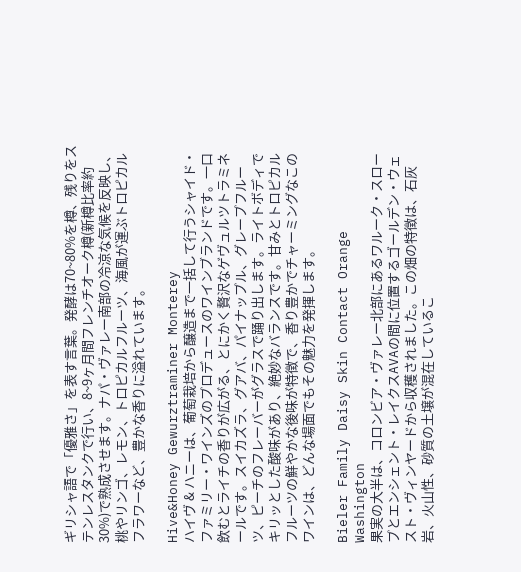ギリシャ語で「優雅さ」を表す言葉。発酵は70~80%を樽、残りをステンレスタンクで行い、8~9ヶ月間フレンチオーク樽(新樽比率約30%)で熟成させます。ナパ・ヴァレー南部の冷涼な気候を反映し、桃やリンゴ、レモン、トロピカルフルーツ、海風が運ぶトロピカルフラワーなど、豊かな香りに溢れています。

Hive&Honey Gewurztraminer Monterey
ハイヴ & ハニーは、葡萄栽培から醸造まで一括して行うシャイド・ファミリー・ワインズのプロデュースのワインブランドです。一口飲むとライチの香りが広がる、とにかく贅沢なゲヴュルツトラミネールです。スイカズラ、グアバ、パイナップル、グレープフルーツ、ピーチのフレーバーがグラスで踊り出します。ライトボディでキリッとした酸味があり、絶妙なバランスです。甘みとトロピカルフルーツの鮮やかな後味が特徴で、香り豊かでチャーミングなこのワインは、どんな場面でもその魅力を発揮します。

Bieler Family Daisy Skin Contact Orange Washington
果実の大半は、コロンビア・ヴァレー北部にあるワルーク・スロープとエンシェント・レイクスAVAの間に位置するゴールデン・ウェスト・ヴィンヤードから収穫されました。この畑の特徴は、石灰岩、火山性、砂質の土壌が混在しているこ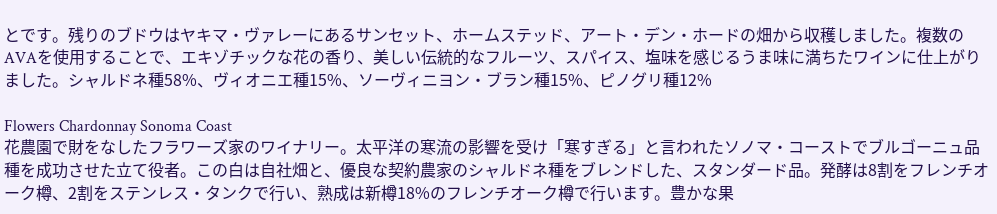とです。残りのブドウはヤキマ・ヴァレーにあるサンセット、ホームステッド、アート・デン・ホードの畑から収穫しました。複数のAVAを使用することで、エキゾチックな花の香り、美しい伝統的なフルーツ、スパイス、塩味を感じるうま味に満ちたワインに仕上がりました。シャルドネ種58%、ヴィオニエ種15%、ソーヴィニヨン・ブラン種15%、ピノグリ種12%

Flowers Chardonnay Sonoma Coast
花農園で財をなしたフラワーズ家のワイナリー。太平洋の寒流の影響を受け「寒すぎる」と言われたソノマ・コーストでブルゴーニュ品種を成功させた立て役者。この白は自社畑と、優良な契約農家のシャルドネ種をブレンドした、スタンダード品。発酵は8割をフレンチオーク樽、2割をステンレス・タンクで行い、熟成は新樽18%のフレンチオーク樽で行います。豊かな果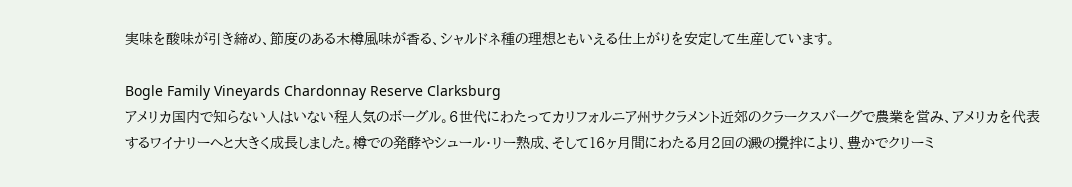実味を酸味が引き締め、節度のある木樽風味が香る、シャルドネ種の理想ともいえる仕上がりを安定して生産しています。

Bogle Family Vineyards Chardonnay Reserve Clarksburg
アメリカ国内で知らない人はいない程人気のボーグル。6世代にわたってカリフォルニア州サクラメント近郊のクラークスバーグで農業を営み、アメリカを代表するワイナリーへと大きく成長しました。樽での発酵やシュール・リー熟成、そして16ヶ月間にわたる月2回の澱の攪拌により、豊かでクリーミ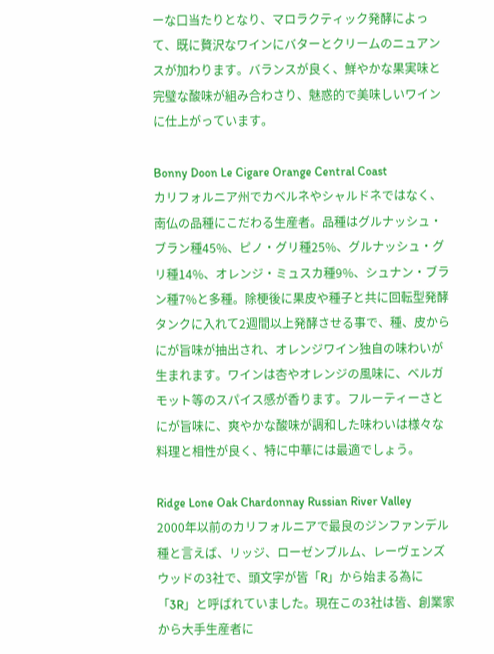ーな口当たりとなり、マロラクティック発酵によって、既に贅沢なワインにバターとクリームのニュアンスが加わります。バランスが良く、鮮やかな果実味と完璧な酸味が組み合わさり、魅惑的で美味しいワインに仕上がっています。

Bonny Doon Le Cigare Orange Central Coast
カリフォルニア州でカベルネやシャルドネではなく、南仏の品種にこだわる生産者。品種はグルナッシュ・ブラン種45%、ピノ・グリ種25%、グルナッシュ・グリ種14%、オレンジ・ミュスカ種9%、シュナン・ブラン種7%と多種。除梗後に果皮や種子と共に回転型発酵タンクに入れて2週間以上発酵させる事で、種、皮からにが旨味が抽出され、オレンジワイン独自の味わいが生まれます。ワインは杏やオレンジの風味に、ベルガモット等のスパイス感が香ります。フルーティーさとにが旨味に、爽やかな酸味が調和した味わいは様々な料理と相性が良く、特に中華には最適でしょう。

Ridge Lone Oak Chardonnay Russian River Valley
2000年以前のカリフォルニアで最良のジンファンデル種と言えば、リッジ、ローゼンブルム、レーヴェンズウッドの3社で、頭文字が皆「R」から始まる為に「3R」と呼ばれていました。現在この3社は皆、創業家から大手生産者に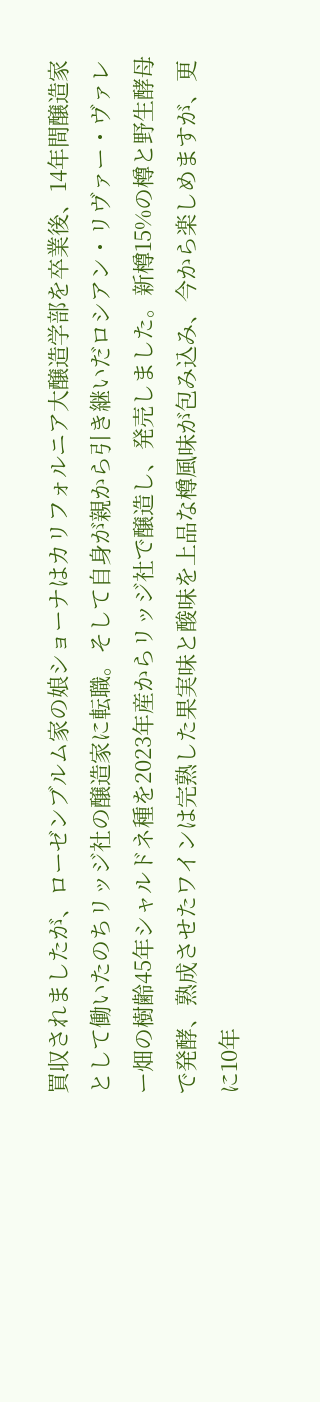買収されましたが、ローゼンブルム家の娘ショーナはカリフォルニア大醸造学部を卒業後、14年間醸造家として働いたのちリッジ社の醸造家に転職。そして自身が親から引き継いだロシアン・リヴァー・ヴァレー畑の樹齢45年シャルドネ種を2023年産からリッジ社で醸造し、発売しました。新樽15%の樽と野生酵母で発酵、熟成させたワインは完熟した果実味と酸味を上品な樽風味が包み込み、今から楽しめますが、更に10年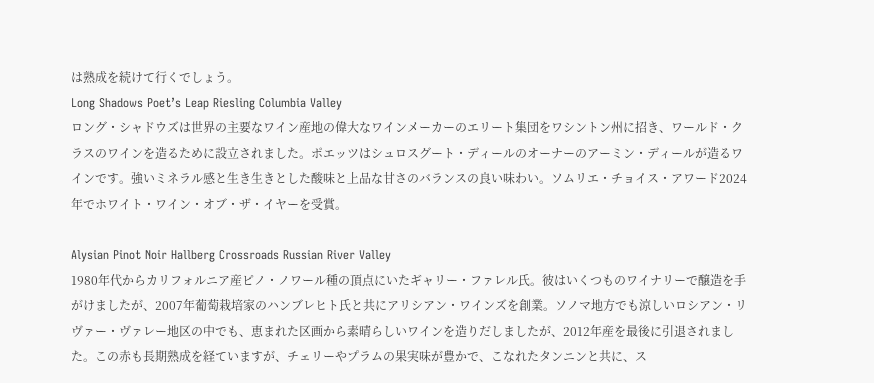は熟成を続けて行くでしょう。
Long Shadows Poet’s Leap Riesling Columbia Valley
ロング・シャドウズは世界の主要なワイン産地の偉大なワインメーカーのエリート集団をワシントン州に招き、ワールド・クラスのワインを造るために設立されました。ポエッツはシュロスグート・ディールのオーナーのアーミン・ディールが造るワインです。強いミネラル感と生き生きとした酸味と上品な甘さのバランスの良い味わい。ソムリエ・チョイス・アワード2024年でホワイト・ワイン・オブ・ザ・イヤーを受賞。

Alysian Pinot Noir Hallberg Crossroads Russian River Valley
1980年代からカリフォルニア産ピノ・ノワール種の頂点にいたギャリー・ファレル氏。彼はいくつものワイナリーで醸造を手がけましたが、2007年葡萄栽培家のハンブレヒト氏と共にアリシアン・ワインズを創業。ソノマ地方でも涼しいロシアン・リヴァー・ヴァレー地区の中でも、恵まれた区画から素晴らしいワインを造りだしましたが、2012年産を最後に引退されました。この赤も長期熟成を経ていますが、チェリーやプラムの果実味が豊かで、こなれたタンニンと共に、ス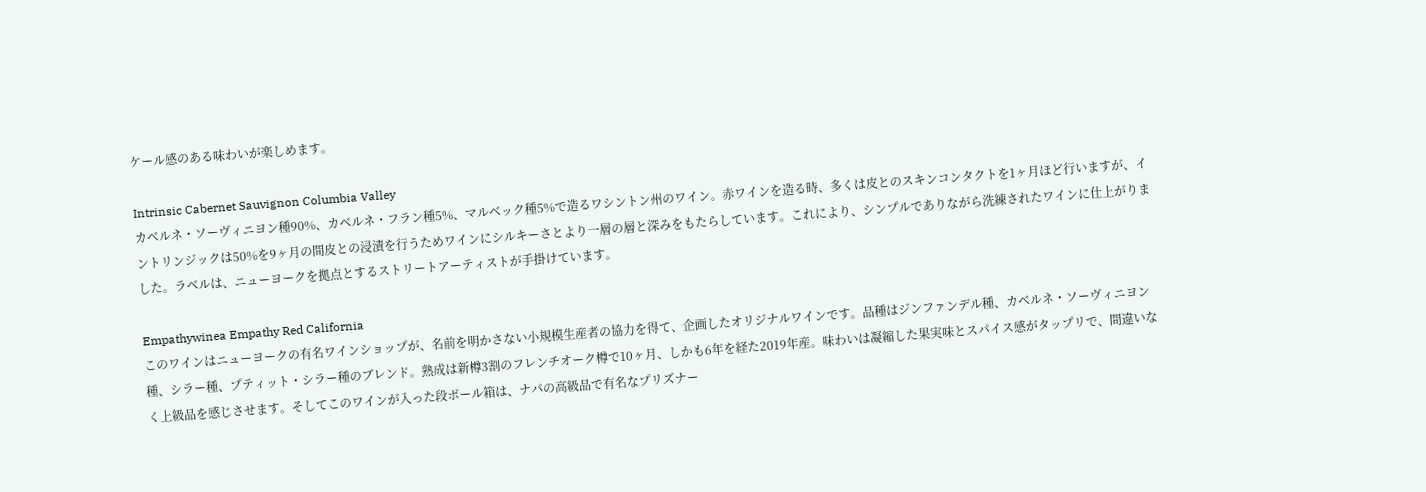ケール感のある味わいが楽しめます。

Intrinsic Cabernet Sauvignon Columbia Valley
カベルネ・ソーヴィニヨン種90%、カベルネ・フラン種5%、マルベック種5%で造るワシントン州のワイン。赤ワインを造る時、多くは皮とのスキンコンタクトを1ヶ月ほど行いますが、イントリンジックは50%を9ヶ月の間皮との浸漬を行うためワインにシルキーさとより一層の層と深みをもたらしています。これにより、シンプルでありながら洗練されたワインに仕上がりました。ラベルは、ニューヨークを拠点とするストリートアーティストが手掛けています。

Empathywinea Empathy Red California
このワインはニューヨークの有名ワインショップが、名前を明かさない小規模生産者の協力を得て、企画したオリジナルワインです。品種はジンファンデル種、カベルネ・ソーヴィニヨン種、シラー種、プティット・シラー種のブレンド。熟成は新樽3割のフレンチオーク樽で10ヶ月、しかも6年を経た2019年産。味わいは凝縮した果実味とスパイス感がタップリで、間違いなく上級品を感じさせます。そしてこのワインが入った段ボール箱は、ナパの高級品で有名なプリズナー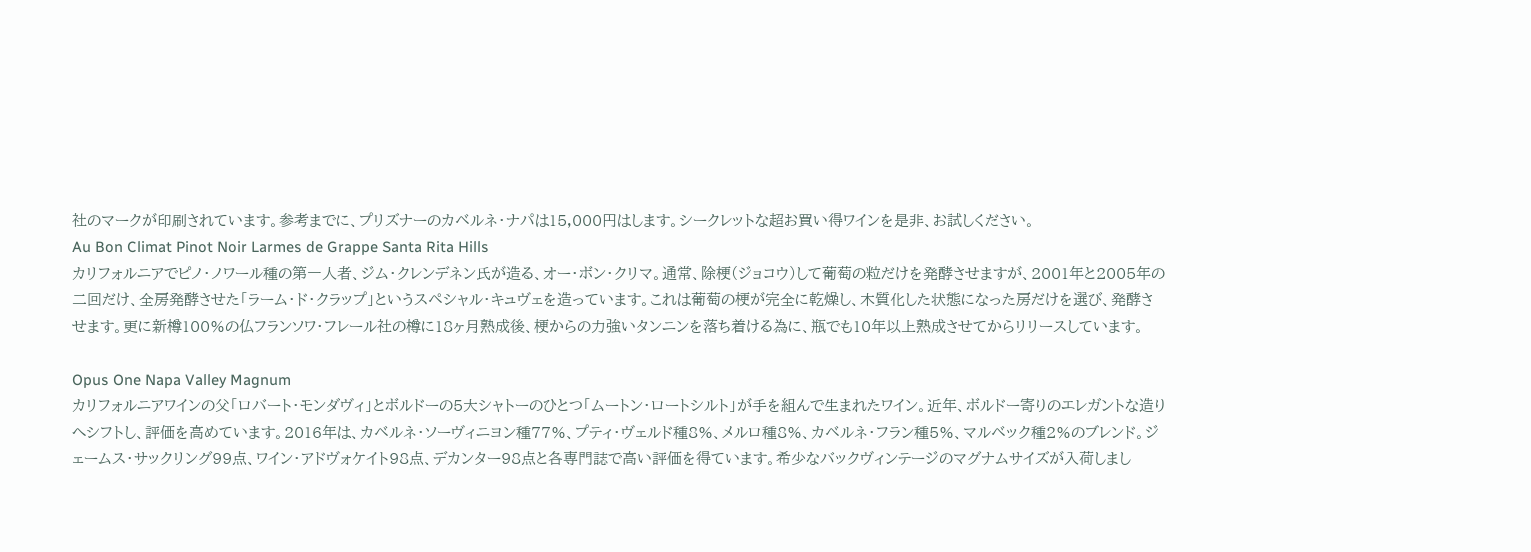社のマークが印刷されています。参考までに、プリズナーのカベルネ・ナパは15,000円はします。シークレットな超お買い得ワインを是非、お試しください。
Au Bon Climat Pinot Noir Larmes de Grappe Santa Rita Hills
カリフォルニアでピノ・ノワール種の第一人者、ジム・クレンデネン氏が造る、オー・ボン・クリマ。通常、除梗(ジョコウ)して葡萄の粒だけを発酵させますが、2001年と2005年の二回だけ、全房発酵させた「ラーム・ド・クラップ」というスペシャル・キュヴェを造っています。これは葡萄の梗が完全に乾燥し、木質化した状態になった房だけを選び、発酵させます。更に新樽100%の仏フランソワ・フレール社の樽に18ヶ月熟成後、梗からの力強いタンニンを落ち着ける為に、瓶でも10年以上熟成させてからリリースしています。

Opus One Napa Valley Magnum
カリフォルニアワインの父「ロバート・モンダヴィ」とボルドーの5大シャトーのひとつ「ムートン・ロートシルト」が手を組んで生まれたワイン。近年、ボルドー寄りのエレガントな造りへシフトし、評価を高めています。2016年は、カベルネ・ソーヴィニヨン種77%、プティ・ヴェルド種8%、メルロ種8%、カベルネ・フラン種5%、マルベック種2%のブレンド。ジェームス・サックリング99点、ワイン・アドヴォケイト98点、デカンター98点と各専門誌で高い評価を得ています。希少なバックヴィンテージのマグナムサイズが入荷しまし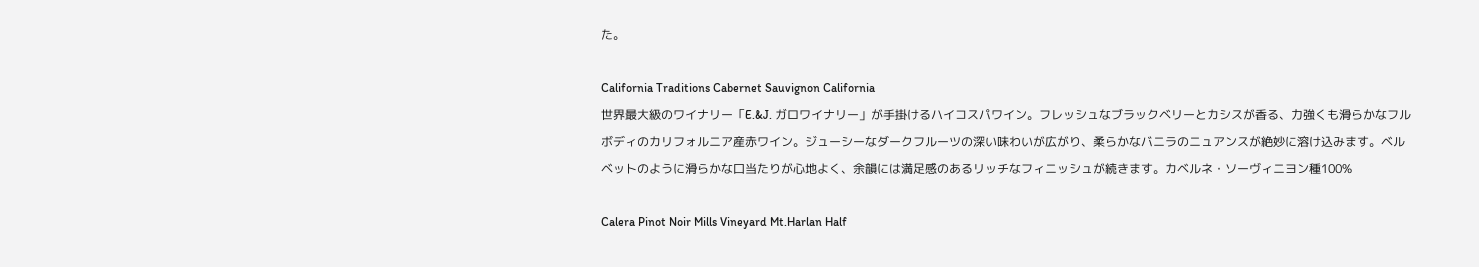た。

California Traditions Cabernet Sauvignon California
世界最大級のワイナリー「E.&J. ガロワイナリー」が手掛けるハイコスパワイン。フレッシュなブラックベリーとカシスが香る、力強くも滑らかなフルボディのカリフォルニア産赤ワイン。ジューシーなダークフルーツの深い味わいが広がり、柔らかなバニラのニュアンスが絶妙に溶け込みます。ベルベットのように滑らかな口当たりが心地よく、余韻には満足感のあるリッチなフィニッシュが続きます。カベルネ・ソーヴィニヨン種100%

Calera Pinot Noir Mills Vineyard Mt.Harlan Half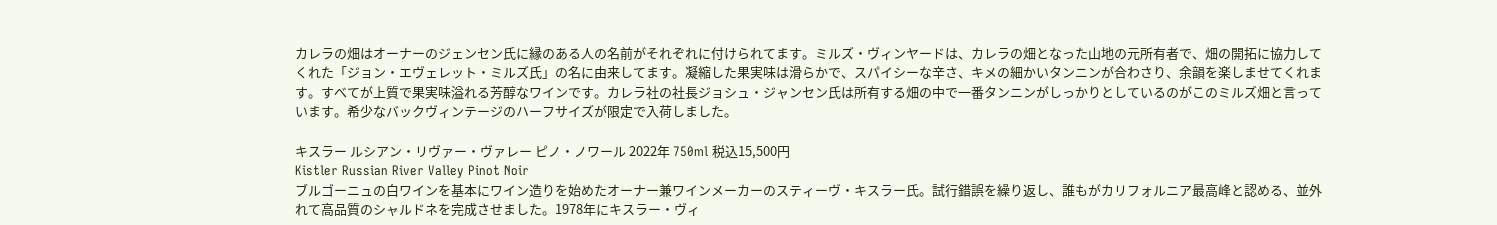カレラの畑はオーナーのジェンセン氏に縁のある人の名前がそれぞれに付けられてます。ミルズ・ヴィンヤードは、カレラの畑となった山地の元所有者で、畑の開拓に協力してくれた「ジョン・エヴェレット・ミルズ氏」の名に由来してます。凝縮した果実味は滑らかで、スパイシーな辛さ、キメの細かいタンニンが合わさり、余韻を楽しませてくれます。すべてが上質で果実味溢れる芳醇なワインです。カレラ社の社長ジョシュ・ジャンセン氏は所有する畑の中で一番タンニンがしっかりとしているのがこのミルズ畑と言っています。希少なバックヴィンテージのハーフサイズが限定で入荷しました。

キスラー ルシアン・リヴァー・ヴァレー ピノ・ノワール 2022年 750ml 税込15,500円
Kistler Russian River Valley Pinot Noir
ブルゴーニュの白ワインを基本にワイン造りを始めたオーナー兼ワインメーカーのスティーヴ・キスラー氏。試行錯誤を繰り返し、誰もがカリフォルニア最高峰と認める、並外れて高品質のシャルドネを完成させました。1978年にキスラー・ヴィ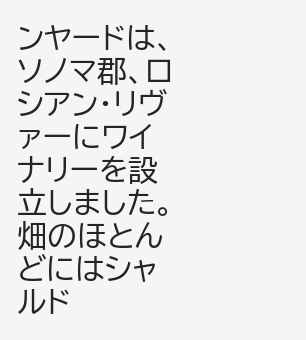ンヤードは、ソノマ郡、ロシアン・リヴァーにワイナリーを設立しました。畑のほとんどにはシャルド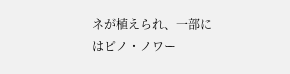ネが植えられ、一部にはピノ・ノワー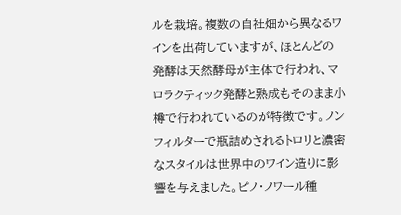ルを栽培。複数の自社畑から異なるワインを出荷していますが、ほとんどの発酵は天然酵母が主体で行われ、マロラクティック発酵と熟成もそのまま小樽で行われているのが特徴です。ノンフィルターで瓶詰めされるトロリと濃密なスタイルは世界中のワイン造りに影響を与えました。ピノ・ノワール種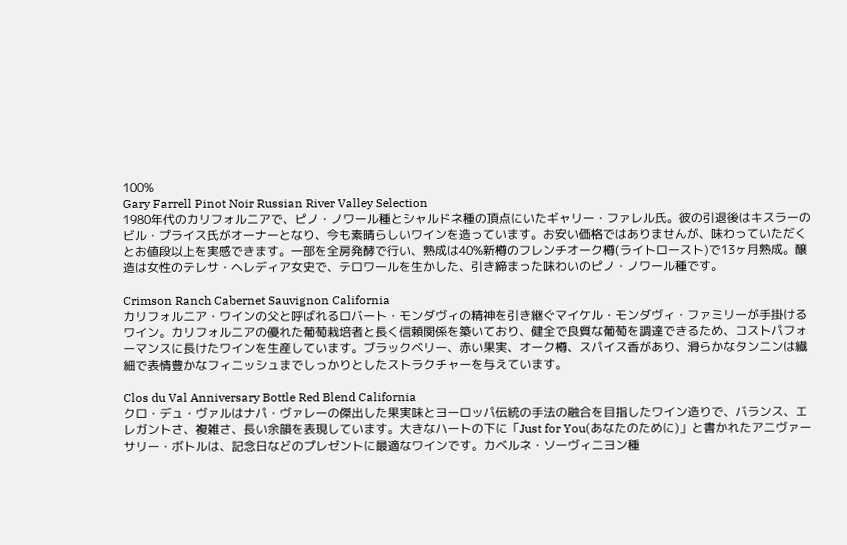100%
Gary Farrell Pinot Noir Russian River Valley Selection
1980年代のカリフォルニアで、ピノ・ノワール種とシャルドネ種の頂点にいたギャリー・ファレル氏。彼の引退後はキスラーのビル・プライス氏がオーナーとなり、今も素晴らしいワインを造っています。お安い価格ではありませんが、味わっていただくとお値段以上を実感できます。一部を全房発酵で行い、熟成は40%新樽のフレンチオーク樽(ライトロースト)で13ヶ月熟成。醸造は女性のテレサ・ヘレディア女史で、テロワールを生かした、引き締まった味わいのピノ・ノワール種です。

Crimson Ranch Cabernet Sauvignon California
カリフォルニア・ワインの父と呼ばれるロバート・モンダヴィの精神を引き継ぐマイケル・モンダヴィ・ファミリーが手掛けるワイン。カリフォルニアの優れた葡萄栽培者と長く信頼関係を築いており、健全で良質な葡萄を調達できるため、コストパフォーマンスに長けたワインを生産しています。ブラックベリー、赤い果実、オーク樽、スパイス香があり、滑らかなタンニンは繊細で表情豊かなフィニッシュまでしっかりとしたストラクチャーを与えています。

Clos du Val Anniversary Bottle Red Blend California
クロ・デュ・ヴァルはナパ・ヴァレーの傑出した果実味とヨーロッパ伝統の手法の融合を目指したワイン造りで、バランス、エレガントさ、複雑さ、長い余韻を表現しています。大きなハートの下に「Just for You(あなたのために)」と書かれたアニヴァーサリー・ボトルは、記念日などのプレゼントに最適なワインです。カベルネ・ソーヴィニヨン種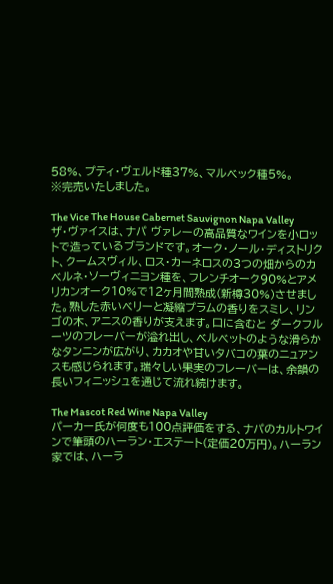58%、プティ・ヴェルド種37%、マルベック種5%。
※完売いたしました。

The Vice The House Cabernet Sauvignon Napa Valley
ザ・ヴァイスは、ナパ ヴァレーの高品質なワインを小ロットで造っているブランドです。オーク・ノール・ディストリクト、クームスヴィル、ロス・カーネロスの3つの畑からのカベルネ・ソーヴィニヨン種を、フレンチオーク90%とアメリカンオーク10%で12ヶ月間熟成(新樽30%)させました。熟した赤いベリーと凝縮プラムの香りをスミレ、リンゴの木、アニスの香りが支えます。口に含むと ダークフルーツのフレーバーが溢れ出し、ベルベットのような滑らかなタンニンが広がり、カカオや甘いタバコの葉のニュアンスも感じられます。瑞々しい果実のフレーバーは、余韻の長いフィニッシュを通じて流れ続けます。

The Mascot Red Wine Napa Valley
パーカー氏が何度も100点評価をする、ナパのカルトワインで筆頭のハーラン・エステート(定価20万円)。ハーラン家では、ハーラ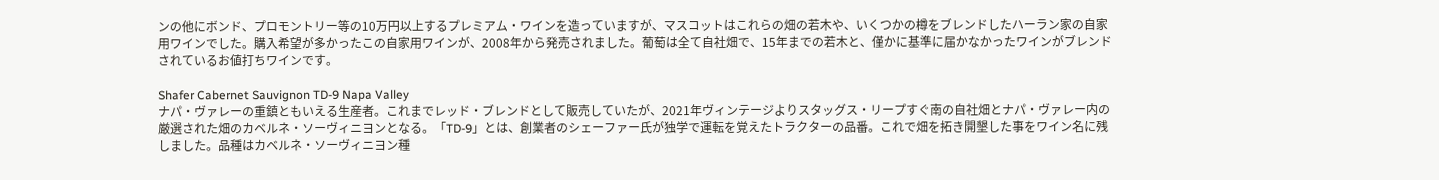ンの他にボンド、プロモントリー等の10万円以上するプレミアム・ワインを造っていますが、マスコットはこれらの畑の若木や、いくつかの樽をブレンドしたハーラン家の自家用ワインでした。購入希望が多かったこの自家用ワインが、2008年から発売されました。葡萄は全て自社畑で、15年までの若木と、僅かに基準に届かなかったワインがブレンドされているお値打ちワインです。

Shafer Cabernet Sauvignon TD-9 Napa Valley
ナパ・ヴァレーの重鎮ともいえる生産者。これまでレッド・ブレンドとして販売していたが、2021年ヴィンテージよりスタッグス・リープすぐ南の自社畑とナパ・ヴァレー内の厳選された畑のカベルネ・ソーヴィニヨンとなる。「TD-9」とは、創業者のシェーファー氏が独学で運転を覚えたトラクターの品番。これで畑を拓き開墾した事をワイン名に残しました。品種はカベルネ・ソーヴィニヨン種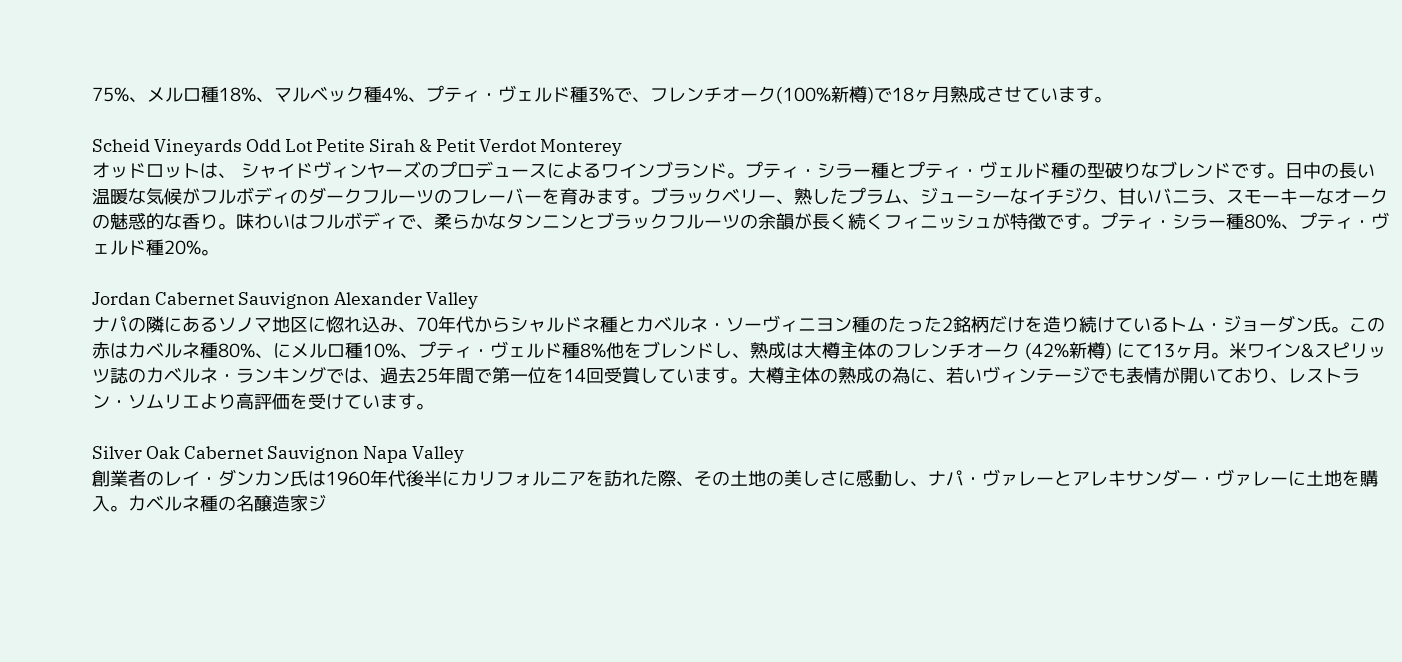75%、メルロ種18%、マルベック種4%、プティ・ヴェルド種3%で、フレンチオーク(100%新樽)で18ヶ月熟成させています。

Scheid Vineyards Odd Lot Petite Sirah & Petit Verdot Monterey
オッドロットは、 シャイドヴィンヤーズのプロデュースによるワインブランド。プティ・シラー種とプティ・ヴェルド種の型破りなブレンドです。日中の長い温暖な気候がフルボディのダークフルーツのフレーバーを育みます。ブラックベリー、熟したプラム、ジューシーなイチジク、甘いバニラ、スモーキーなオークの魅惑的な香り。味わいはフルボディで、柔らかなタンニンとブラックフルーツの余韻が長く続くフィニッシュが特徴です。プティ・シラー種80%、プティ・ヴェルド種20%。

Jordan Cabernet Sauvignon Alexander Valley
ナパの隣にあるソノマ地区に惚れ込み、70年代からシャルドネ種とカベルネ・ソーヴィニヨン種のたった2銘柄だけを造り続けているトム・ジョーダン氏。この赤はカベルネ種80%、にメルロ種10%、プティ・ヴェルド種8%他をブレンドし、熟成は大樽主体のフレンチオーク (42%新樽) にて13ヶ月。米ワイン&スピリッツ誌のカベルネ・ランキングでは、過去25年間で第一位を14回受賞しています。大樽主体の熟成の為に、若いヴィンテージでも表情が開いており、レストラン・ソムリエより高評価を受けています。

Silver Oak Cabernet Sauvignon Napa Valley
創業者のレイ・ダンカン氏は1960年代後半にカリフォルニアを訪れた際、その土地の美しさに感動し、ナパ・ヴァレーとアレキサンダー・ヴァレーに土地を購入。カベルネ種の名醸造家ジ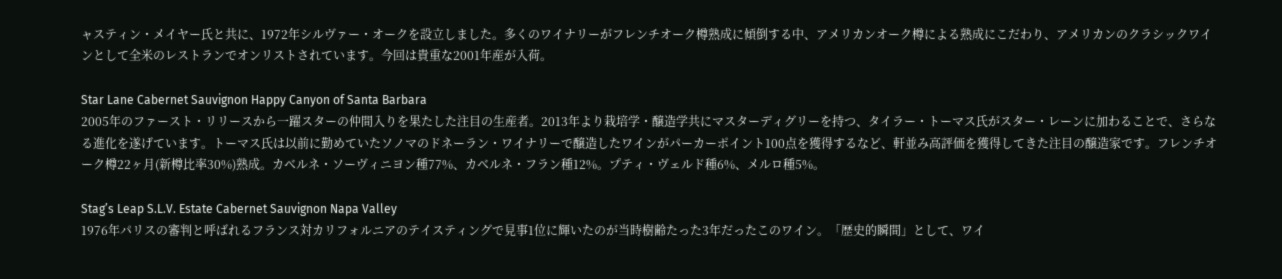ャスティン・メイヤー氏と共に、1972年シルヴァー・オークを設立しました。多くのワイナリーがフレンチオーク樽熟成に傾倒する中、アメリカンオーク樽による熟成にこだわり、アメリカンのクラシックワインとして全米のレストランでオンリストされています。今回は貴重な2001年産が入荷。

Star Lane Cabernet Sauvignon Happy Canyon of Santa Barbara
2005年のファースト・リリースから一躍スターの仲間入りを果たした注目の生産者。2013年より栽培学・醸造学共にマスターディグリーを持つ、タイラー・トーマス氏がスター・レーンに加わることで、さらなる進化を遂げています。トーマス氏は以前に勤めていたソノマのドネーラン・ワイナリーで醸造したワインがパーカーポイント100点を獲得するなど、軒並み高評価を獲得してきた注目の醸造家です。フレンチオーク樽22ヶ月(新樽比率30%)熟成。カベルネ・ソーヴィニヨン種77%、カベルネ・フラン種12%。プティ・ヴェルド種6%、メルロ種5%。

Stag’s Leap S.L.V. Estate Cabernet Sauvignon Napa Valley
1976年パリスの審判と呼ばれるフランス対カリフォルニアのテイスティングで見事1位に輝いたのが当時樹齢たった3年だったこのワイン。「歴史的瞬間」として、ワイ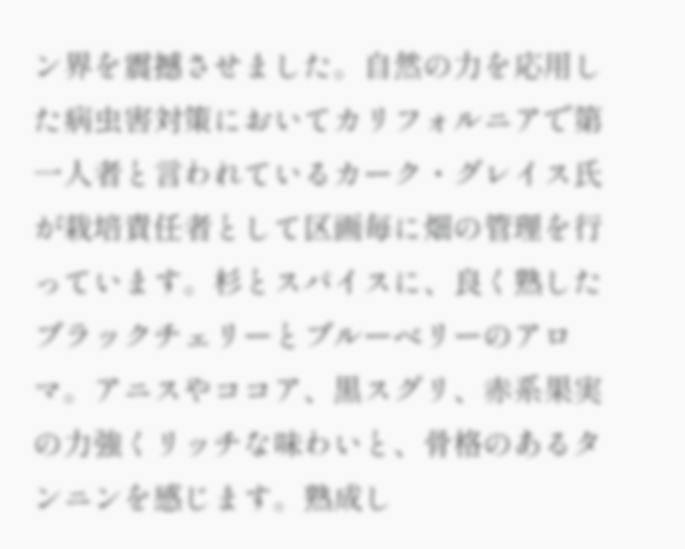ン界を震撼させました。自然の力を応用した病虫害対策においてカリフォルニアで第一人者と言われているカーク・グレイス氏が栽培責任者として区画毎に畑の管理を行っています。杉とスパイスに、良く熟したブラックチェリーとブルーベリーのアロマ。アニスやココア、黒スグリ、赤系果実の力強くリッチな味わいと、骨格のあるタンニンを感じます。熟成し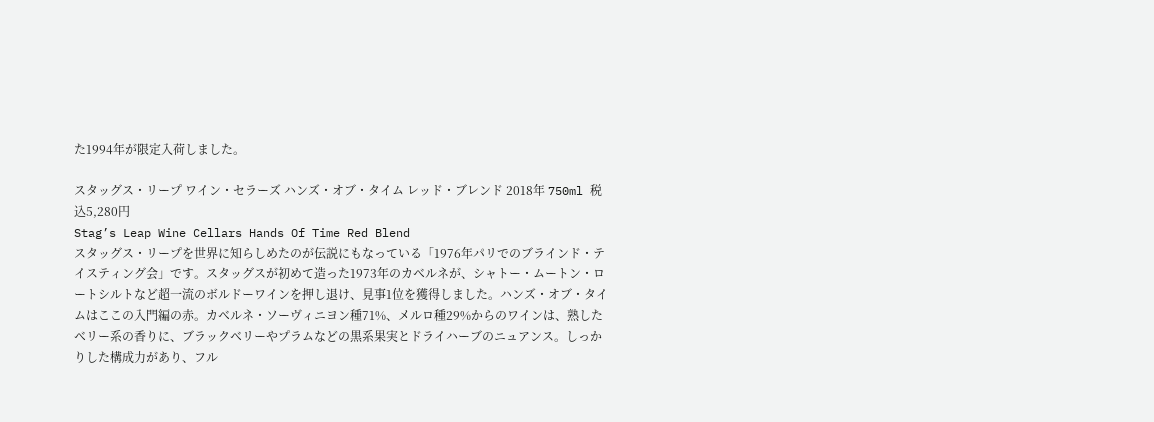た1994年が限定入荷しました。

スタッグス・リープ ワイン・セラーズ ハンズ・オブ・タイム レッド・ブレンド 2018年 750ml 税込5,280円
Stag’s Leap Wine Cellars Hands Of Time Red Blend
スタッグス・リープを世界に知らしめたのが伝説にもなっている「1976年パリでのブラインド・テイスティング会」です。スタッグスが初めて造った1973年のカベルネが、シャトー・ムートン・ロートシルトなど超一流のボルドーワインを押し退け、見事1位を獲得しました。ハンズ・オブ・タイムはここの入門編の赤。カベルネ・ソーヴィニヨン種71%、メルロ種29%からのワインは、熟したベリー系の香りに、ブラックベリーやプラムなどの黒系果実とドライハーブのニュアンス。しっかりした構成力があり、フル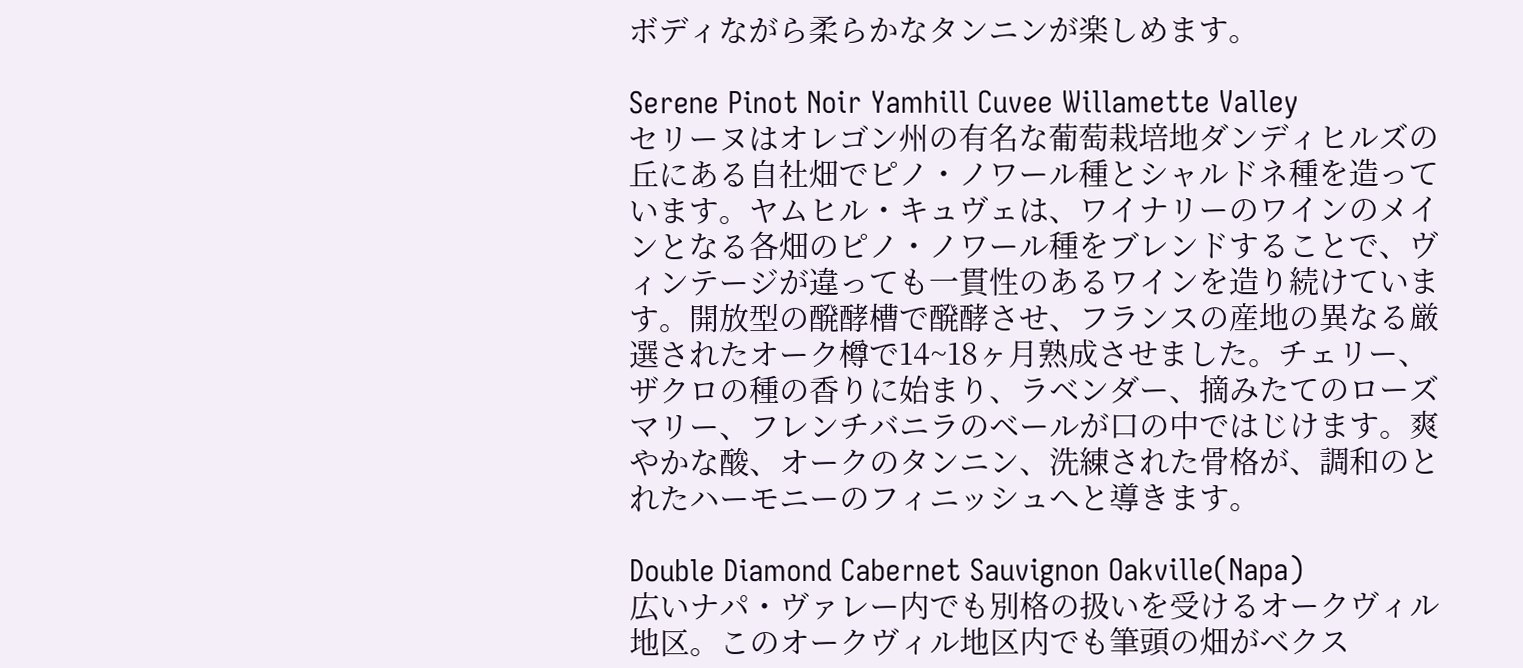ボディながら柔らかなタンニンが楽しめます。

Serene Pinot Noir Yamhill Cuvee Willamette Valley
セリーヌはオレゴン州の有名な葡萄栽培地ダンディヒルズの丘にある自社畑でピノ・ノワール種とシャルドネ種を造っています。ヤムヒル・キュヴェは、ワイナリーのワインのメインとなる各畑のピノ・ノワール種をブレンドすることで、ヴィンテージが違っても一貫性のあるワインを造り続けています。開放型の醗酵槽で醗酵させ、フランスの産地の異なる厳選されたオーク樽で14~18ヶ月熟成させました。チェリー、ザクロの種の香りに始まり、ラベンダー、摘みたてのローズマリー、フレンチバニラのベールが口の中ではじけます。爽やかな酸、オークのタンニン、洗練された骨格が、調和のとれたハーモニーのフィニッシュへと導きます。

Double Diamond Cabernet Sauvignon Oakville(Napa)
広いナパ・ヴァレー内でも別格の扱いを受けるオークヴィル地区。このオークヴィル地区内でも筆頭の畑がベクス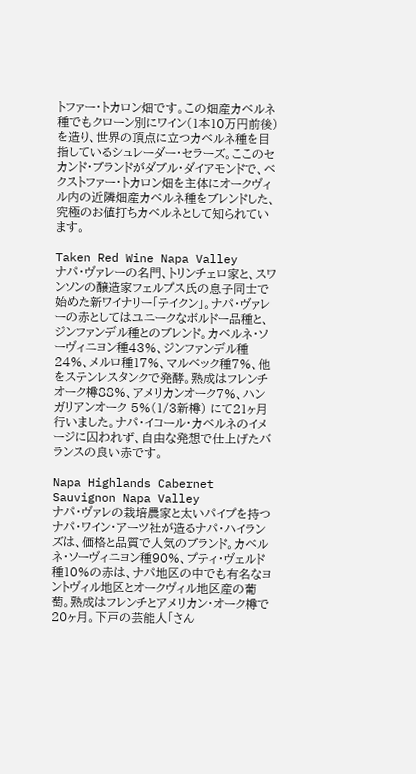トファー・トカロン畑です。この畑産カベルネ種でもクローン別にワイン(1本10万円前後)を造り、世界の頂点に立つカベルネ種を目指しているシュレーダー・セラーズ。ここのセカンド・ブランドがダブル・ダイアモンドで、ベクストファー・トカロン畑を主体にオークヴィル内の近隣畑産カベルネ種をブレンドした、究極のお値打ちカベルネとして知られています。

Taken Red Wine Napa Valley
ナパ・ヴァレーの名門、トリンチェロ家と、スワンソンの醸造家フェルプス氏の息子同士で始めた新ワイナリー「テイクン」。ナパ・ヴァレーの赤としてはユニークなボルドー品種と、ジンファンデル種とのブレンド。カベルネ・ソーヴィニヨン種43%、ジンファンデル種24%、メルロ種17%、マルベック種7%、他をステンレスタンクで発酵。熟成はフレンチオーク樽88%、アメリカンオーク7%、ハンガリアンオーク 5%(1/3新樽) にて21ヶ月行いました。ナパ・イコール・カベルネのイメージに囚われず、自由な発想で仕上げたバランスの良い赤です。

Napa Highlands Cabernet Sauvignon Napa Valley
ナパ・ヴァレの栽培農家と太いパイプを持つナパ・ワイン・アーツ社が造るナパ・ハイランズは、価格と品質で人気のブランド。カベルネ・ソーヴィニヨン種90%、プティ・ヴェルド種10%の赤は、ナパ地区の中でも有名なヨントヴィル地区とオークヴィル地区産の葡萄。熟成はフレンチとアメリカン・オーク樽で20ヶ月。下戸の芸能人「さん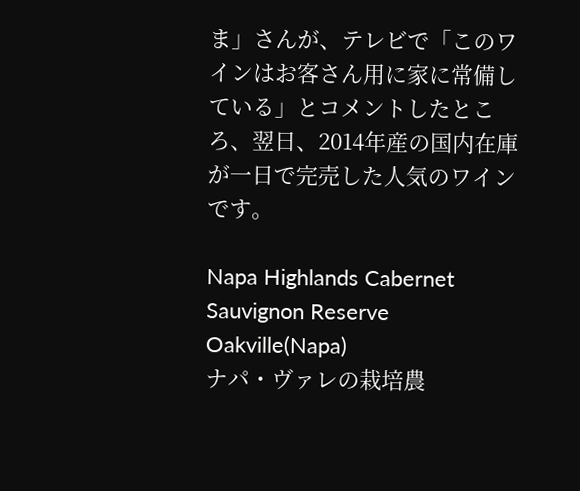ま」さんが、テレビで「このワインはお客さん用に家に常備している」とコメントしたところ、翌日、2014年産の国内在庫が一日で完売した人気のワインです。

Napa Highlands Cabernet Sauvignon Reserve Oakville(Napa)
ナパ・ヴァレの栽培農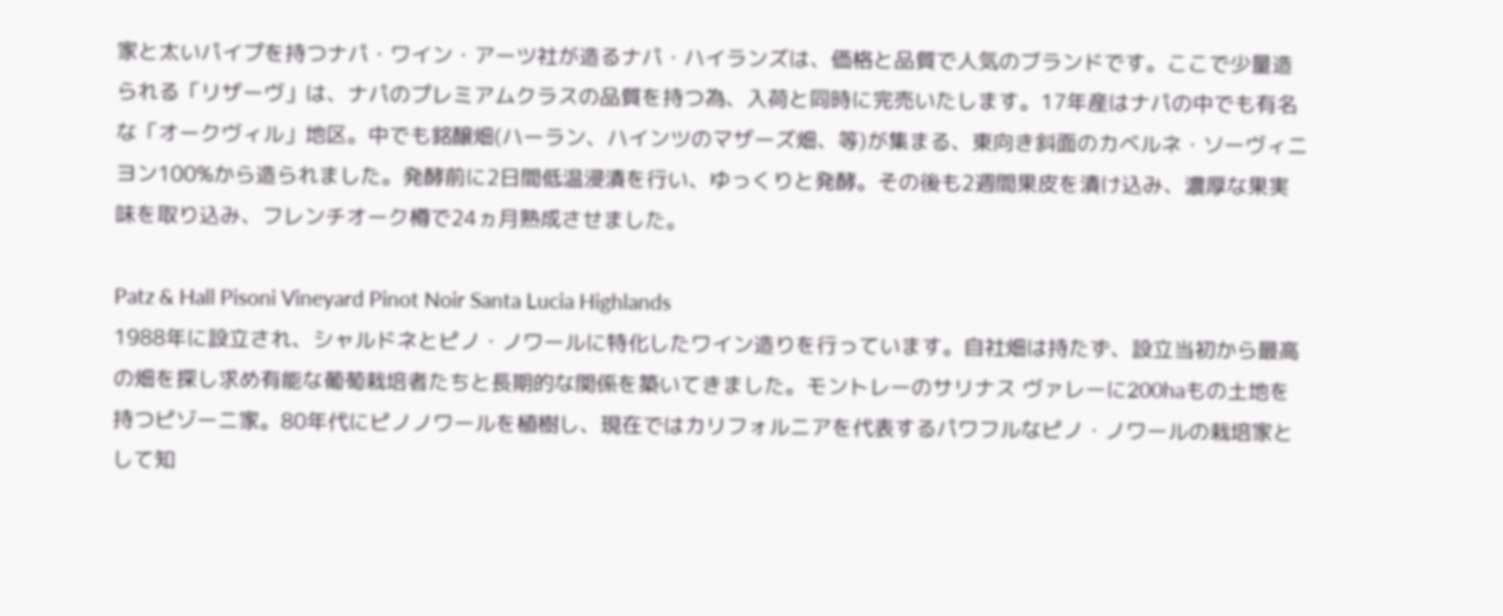家と太いパイプを持つナパ・ワイン・アーツ社が造るナパ・ハイランズは、価格と品質で人気のブランドです。ここで少量造られる「リザーヴ」は、ナパのプレミアムクラスの品質を持つ為、入荷と同時に完売いたします。17年産はナパの中でも有名な「オークヴィル」地区。中でも銘醸畑(ハーラン、ハインツのマザーズ畑、等)が集まる、東向き斜面のカベルネ・ソーヴィニヨン100%から造られました。発酵前に2日間低温浸漬を行い、ゆっくりと発酵。その後も2週間果皮を漬け込み、濃厚な果実味を取り込み、フレンチオーク樽で24ヵ月熟成させました。

Patz & Hall Pisoni Vineyard Pinot Noir Santa Lucia Highlands
1988年に設立され、シャルドネとピノ・ノワールに特化したワイン造りを行っています。自社畑は持たず、設立当初から最高の畑を探し求め有能な葡萄栽培者たちと長期的な関係を築いてきました。モントレーのサリナス ヴァレーに200haもの土地を持つピゾーニ家。80年代にピノノワールを植樹し、現在ではカリフォルニアを代表するパワフルなピノ・ノワールの栽培家として知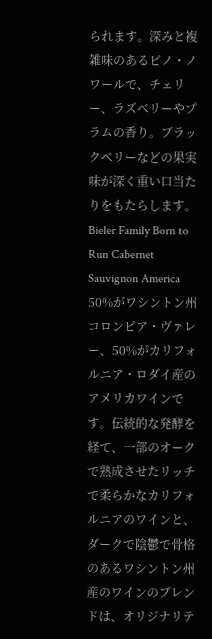られます。深みと複雑味のあるピノ・ノワールで、チェリー、ラズベリーやプラムの香り。ブラックベリーなどの果実味が深く重い口当たりをもたらします。
Bieler Family Born to Run Cabernet Sauvignon America
50%がワシントン州コロンビア・ヴァレー、50%がカリフォルニア・ロダイ産のアメリカワインです。伝統的な発酵を経て、一部のオークで熟成させたリッチで柔らかなカリフォルニアのワインと、ダークで陰鬱で骨格のあるワシントン州産のワインのブレンドは、オリジナリテ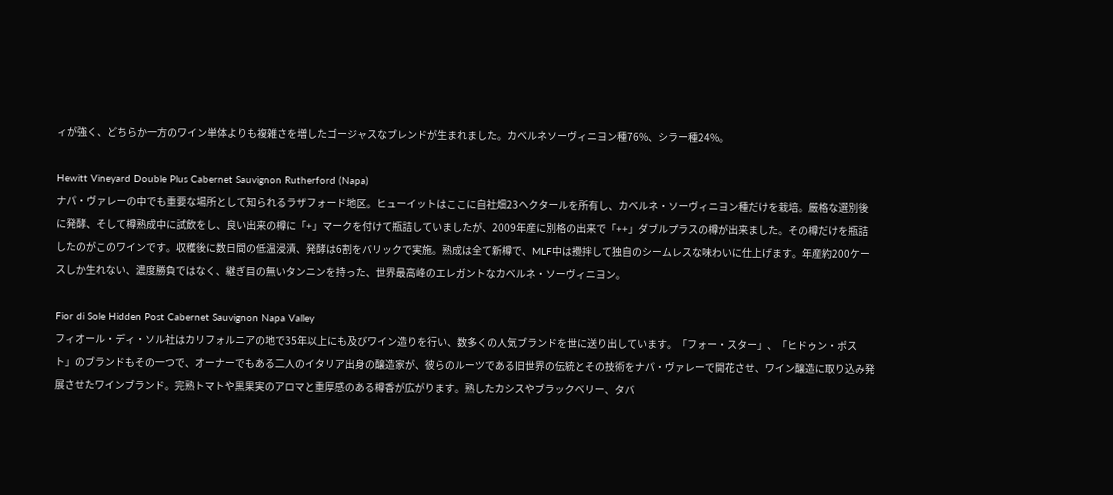ィが強く、どちらか一方のワイン単体よりも複雑さを増したゴージャスなブレンドが生まれました。カベルネソーヴィニヨン種76%、シラー種24%。

Hewitt Vineyard Double Plus Cabernet Sauvignon Rutherford (Napa)
ナパ・ヴァレーの中でも重要な場所として知られるラザフォード地区。ヒューイットはここに自社畑23ヘクタールを所有し、カベルネ・ソーヴィニヨン種だけを栽培。厳格な選別後に発酵、そして樽熟成中に試飲をし、良い出来の樽に「+」マークを付けて瓶詰していましたが、2009年産に別格の出来で「++」ダブルプラスの樽が出来ました。その樽だけを瓶詰したのがこのワインです。収穫後に数日間の低温浸漬、発酵は6割をバリックで実施。熟成は全て新樽で、MLF中は攪拌して独自のシームレスな味わいに仕上げます。年産約200ケースしか生れない、濃度勝負ではなく、継ぎ目の無いタンニンを持った、世界最高峰のエレガントなカベルネ・ソーヴィニヨン。

Fior di Sole Hidden Post Cabernet Sauvignon Napa Valley
フィオール・ディ・ソル社はカリフォルニアの地で35年以上にも及びワイン造りを行い、数多くの人気ブランドを世に送り出しています。「フォー・スター」、「ヒドゥン・ポスト」のブランドもその一つで、オーナーでもある二人のイタリア出身の醸造家が、彼らのルーツである旧世界の伝統とその技術をナパ・ヴァレーで開花させ、ワイン醸造に取り込み発展させたワインブランド。完熟トマトや黒果実のアロマと重厚感のある樽香が広がります。熟したカシスやブラックベリー、タバ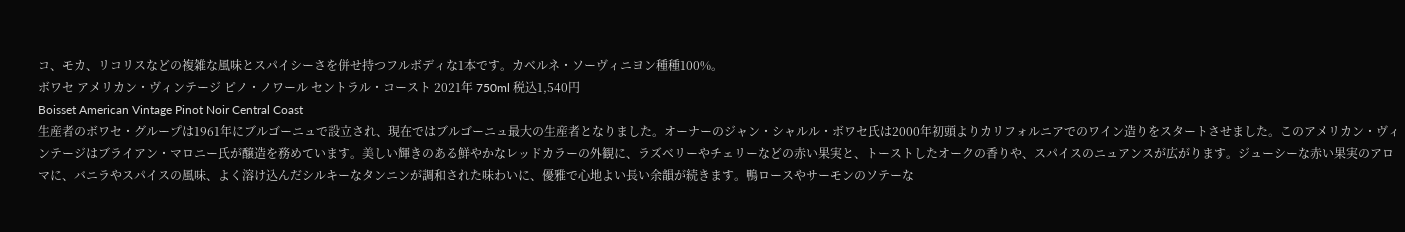コ、モカ、リコリスなどの複雑な風味とスパイシーさを併せ持つフルボディな1本です。カベルネ・ソーヴィニヨン種種100%。
ボワセ アメリカン・ヴィンテージ ピノ・ノワール セントラル・コースト 2021年 750ml 税込1,540円
Boisset American Vintage Pinot Noir Central Coast
生産者のボワセ・グループは1961年にブルゴーニュで設立され、現在ではブルゴーニュ最大の生産者となりました。オーナーのジャン・シャルル・ボワセ氏は2000年初頭よりカリフォルニアでのワイン造りをスタートさせました。このアメリカン・ヴィンテージはブライアン・マロニー氏が醸造を務めています。美しい輝きのある鮮やかなレッドカラーの外観に、ラズベリーやチェリーなどの赤い果実と、トーストしたオークの香りや、スパイスのニュアンスが広がります。ジューシーな赤い果実のアロマに、バニラやスパイスの風味、よく溶け込んだシルキーなタンニンが調和された味わいに、優雅で心地よい長い余韻が続きます。鴨ロースやサーモンのソテーな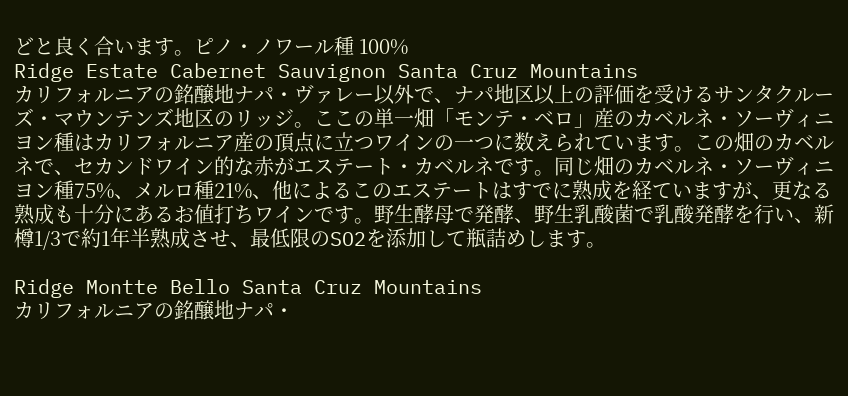どと良く合います。ピノ・ノワール種 100%
Ridge Estate Cabernet Sauvignon Santa Cruz Mountains
カリフォルニアの銘醸地ナパ・ヴァレー以外で、ナパ地区以上の評価を受けるサンタクルーズ・マウンテンズ地区のリッジ。ここの単一畑「モンテ・ベロ」産のカベルネ・ソーヴィニヨン種はカリフォルニア産の頂点に立つワインの一つに数えられています。この畑のカベルネで、セカンドワイン的な赤がエステート・カベルネです。同じ畑のカベルネ・ソーヴィニヨン種75%、メルロ種21%、他によるこのエステートはすでに熟成を経ていますが、更なる熟成も十分にあるお値打ちワインです。野生酵母で発酵、野生乳酸菌で乳酸発酵を行い、新樽1/3で約1年半熟成させ、最低限のSO2を添加して瓶詰めします。

Ridge Montte Bello Santa Cruz Mountains
カリフォルニアの銘醸地ナパ・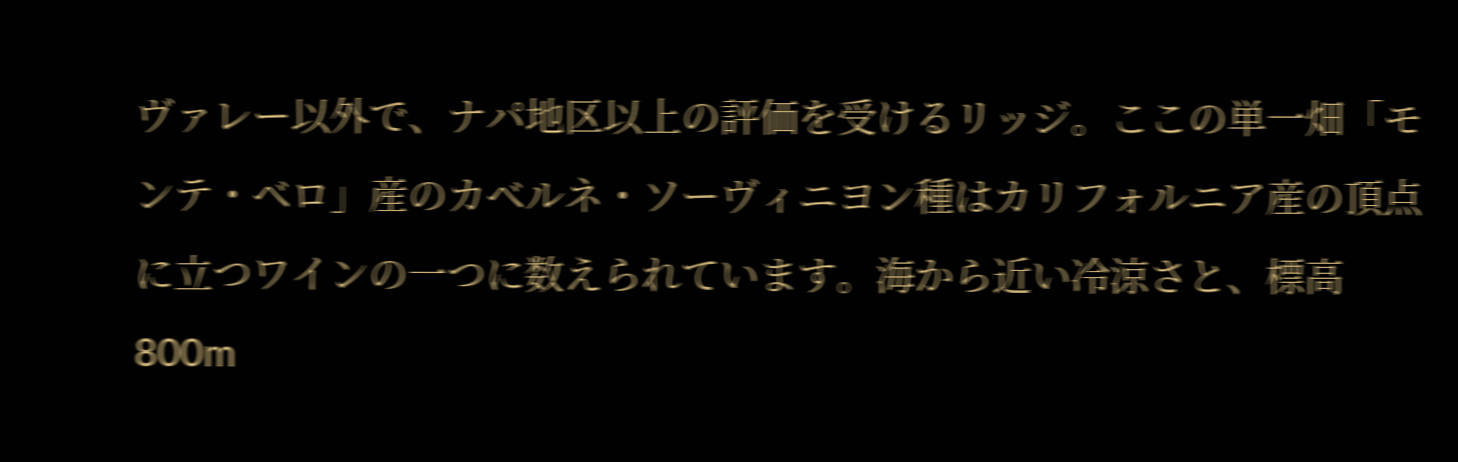ヴァレー以外で、ナパ地区以上の評価を受けるリッジ。ここの単一畑「モンテ・ベロ」産のカベルネ・ソーヴィニヨン種はカリフォルニア産の頂点に立つワインの一つに数えられています。海から近い冷涼さと、標高800m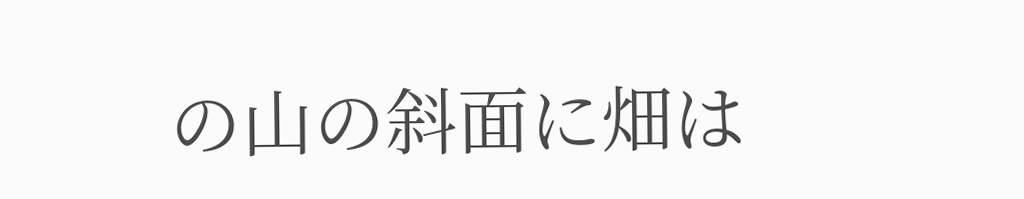の山の斜面に畑は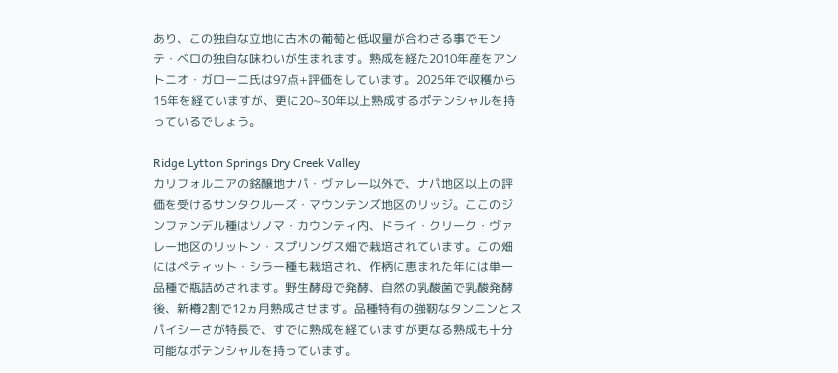あり、この独自な立地に古木の葡萄と低収量が合わさる事でモンテ・ベロの独自な味わいが生まれます。熟成を経た2010年産をアントニオ・ガローニ氏は97点+評価をしています。2025年で収穫から15年を経ていますが、更に20~30年以上熟成するポテンシャルを持っているでしょう。

Ridge Lytton Springs Dry Creek Valley
カリフォルニアの銘醸地ナパ・ヴァレー以外で、ナパ地区以上の評価を受けるサンタクルーズ・マウンテンズ地区のリッジ。ここのジンファンデル種はソノマ・カウンティ内、ドライ・クリーク・ヴァレー地区のリットン・スプリングス畑で栽培されています。この畑にはペティット・シラー種も栽培され、作柄に恵まれた年には単一品種で瓶詰めされます。野生酵母で発酵、自然の乳酸菌で乳酸発酵後、新樽2割で12ヵ月熟成させます。品種特有の強靭なタンニンとスパイシーさが特長で、すでに熟成を経ていますが更なる熟成も十分可能なポテンシャルを持っています。